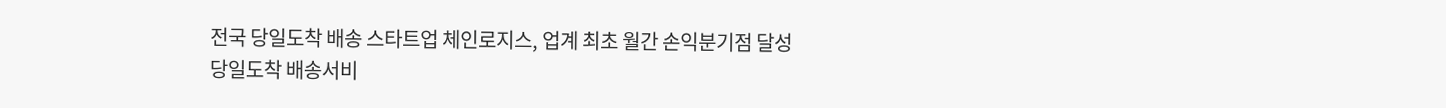전국 당일도착 배송 스타트업 체인로지스, 업계 최초 월간 손익분기점 달성
당일도착 배송서비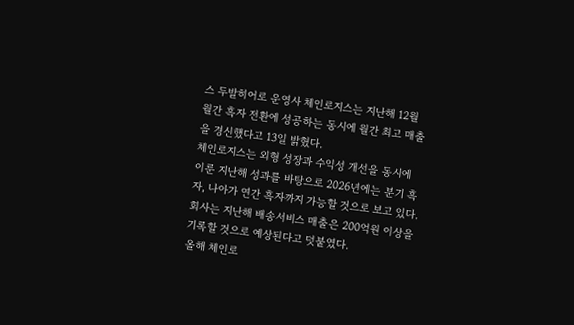스 두발히어로 운영사 체인로지스는 지난해 12월 월간 흑자 전환에 성공하는 동시에 월간 최고 매출을 경신했다고 13일 밝혔다.
체인로지스는 외형 성장과 수익성 개선을 동시에 이룬 지난해 성과를 바탕으로 2026년에는 분기 흑자, 나아가 연간 흑자까지 가능할 것으로 보고 있다. 회사는 지난해 배송서비스 매출은 200억원 이상을 기록할 것으로 예상된다고 덧붙였다.
올해 체인로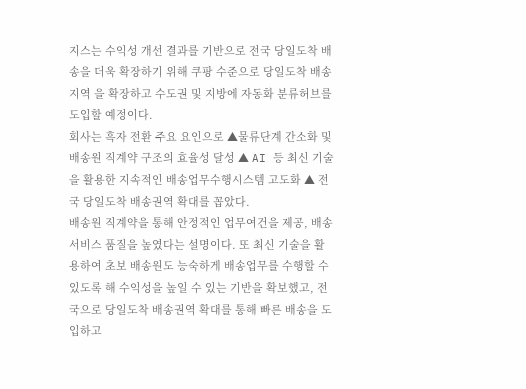지스는 수익성 개선 결과를 기반으로 전국 당일도착 배송을 더욱 확장하기 위해 쿠팡 수준으로 당일도착 배송지역 을 확장하고 수도권 및 지방에 자동화 분류허브를 도입할 예정이다.
회사는 흑자 전환 주요 요인으로 ▲물류단계 간소화 및 배송원 직계약 구조의 효율성 달성 ▲ AI 등 최신 기술을 활용한 지속적인 배송업무수행시스템 고도화 ▲ 전국 당일도착 배송권역 확대를 꼽았다.
배송원 직계약을 통해 안정적인 업무여건을 제공, 배송서비스 품질을 높였다는 설명이다. 또 최신 기술을 활용하여 초보 배송원도 능숙하게 배송업무를 수행할 수 있도록 해 수익성을 높일 수 있는 기반을 확보했고, 전국으로 당일도착 배송권역 확대를 통해 빠른 배송을 도입하고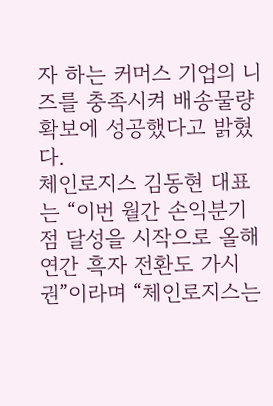자 하는 커머스 기업의 니즈를 충족시켜 배송물량 확보에 성공했다고 밝혔다.
체인로지스 김동현 대표는 “이번 월간 손익분기점 달성을 시작으로 올해 연간 흑자 전환도 가시권”이라며 “체인로지스는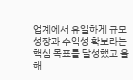업계에서 유일하게 규모 성장과 수익성 확보라는 핵심 목표를 달성했고 올해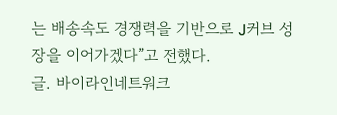는 배송속도 경쟁력을 기반으로 J커브 성장을 이어가겠다”고 전했다.
글. 바이라인네트워크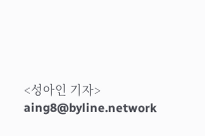<성아인 기자> aing8@byline.network